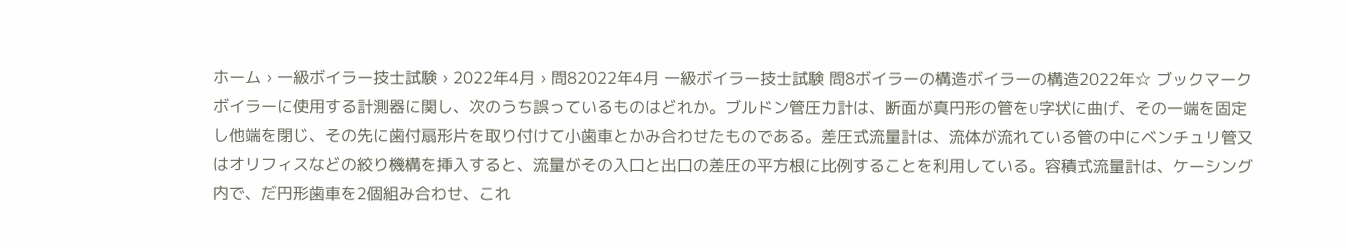ホーム › 一級ボイラー技士試験 › 2022年4月 › 問82022年4月 一級ボイラー技士試験 問8ボイラーの構造ボイラーの構造2022年☆ ブックマークボイラーに使用する計測器に関し、次のうち誤っているものはどれか。ブルドン管圧力計は、断面が真円形の管をU字状に曲げ、その一端を固定し他端を閉じ、その先に歯付扇形片を取り付けて小歯車とかみ合わせたものである。差圧式流量計は、流体が流れている管の中にベンチュリ管又はオリフィスなどの絞り機構を挿入すると、流量がその入口と出口の差圧の平方根に比例することを利用している。容積式流量計は、ケーシング内で、だ円形歯車を2個組み合わせ、これ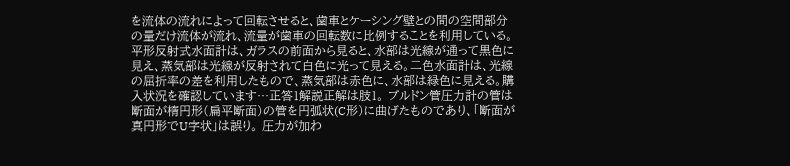を流体の流れによって回転させると、歯車とケーシング壁との間の空間部分の量だけ流体が流れ、流量が歯車の回転数に比例することを利用している。平形反射式水面計は、ガラスの前面から見ると、水部は光線が通って黒色に見え、蒸気部は光線が反射されて白色に光って見える。二色水面計は、光線の屈折率の差を利用したもので、蒸気部は赤色に、水部は緑色に見える。購入状況を確認しています…正答1解説正解は肢1。 ブルドン管圧力計の管は断面が楕円形(扁平断面)の管を円弧状(C形)に曲げたものであり、「断面が真円形でU字状」は誤り。 圧力が加わ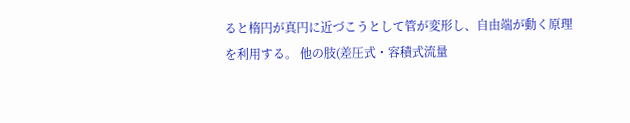ると楕円が真円に近づこうとして管が変形し、自由端が動く原理を利用する。 他の肢(差圧式・容積式流量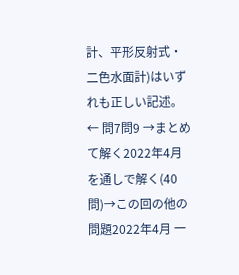計、平形反射式・二色水面計)はいずれも正しい記述。← 問7問9 →まとめて解く2022年4月を通しで解く(40問)→この回の他の問題2022年4月 一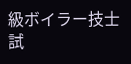級ボイラー技士試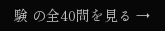験 の全40問を見る →